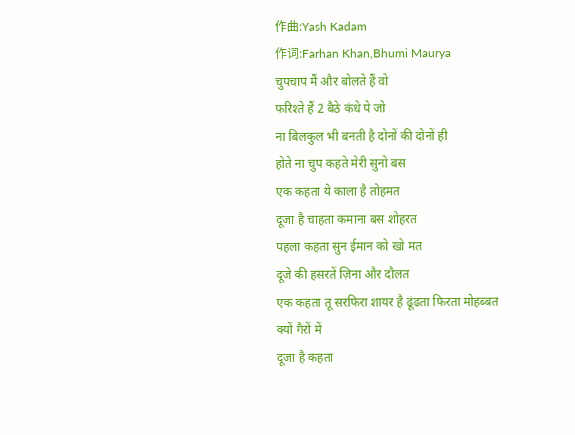作曲:Yash Kadam
作词:Farhan Khan,Bhumi Maurya
चुपचाप मैं और बोलते हैं वो
फरिश्ते हैं 2 बैठे कंधे पे जो
ना बिलकुल भी बनती है दोनों की दोनों ही
होते ना चुप कहते मेरी सुनो बस
एक कहता ये काला है तोहमत
दूजा है चाहता कमाना बस शोहरत
पहला कहता सुन ईमान को खो मत
दूजे की हसरतें ज़िना और दौलत
एक कहता तू सरफिरा शायर है ढूंढता फिरता मोहब्बत क्यों गैरों में
दूजा है कहता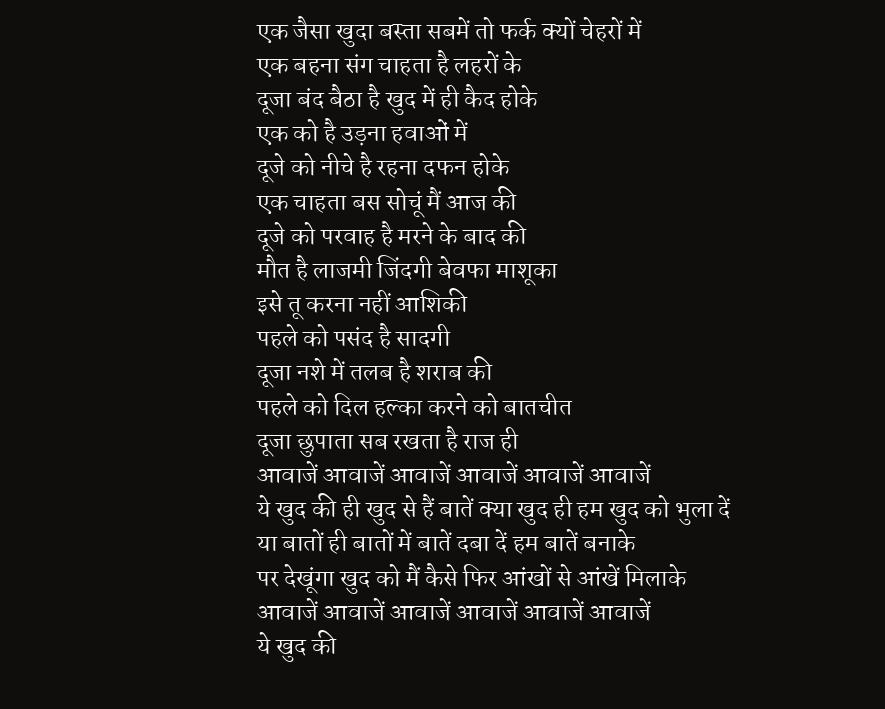एक जैसा खुदा बस्ता सबमें तो फर्क क्यों चेहरों में
एक बहना संग चाहता है लहरों के
दूजा बंद बैठा है खुद में ही कैद होके
एक को है उड़ना हवाओं में
दूजे को नीचे है रहना दफन होके
एक चाहता बस सोचूं मैं आज की
दूजे को परवाह है मरने के बाद की
मौत है लाजमी जिंदगी बेवफा माशूका
इसे तू करना नहीं आशिकी
पहले को पसंद है सादगी
दूजा नशे में तलब है शराब की
पहले को दिल हल्का करने को बातचीत
दूजा छुपाता सब रखता है राज ही
आवाजें आवाजें आवाजें आवाजें आवाजें आवाजें
ये खुद की ही खुद से हैं बातें क्या खुद ही हम खुद को भुला दें
या बातों ही बातों में बातें दबा दें हम बातें बनाके
पर देखूंगा खुद को मैं कैसे फिर आंखों से आंखें मिलाके
आवाजें आवाजें आवाजें आवाजें आवाजें आवाजें
ये खुद की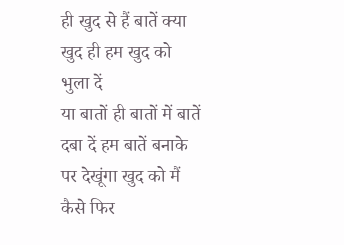ही खुद से हैं बातें क्या खुद ही हम खुद को भुला दें
या बातों ही बातों में बातें दबा दें हम बातें बनाके
पर देखूंगा खुद को मैं कैसे फिर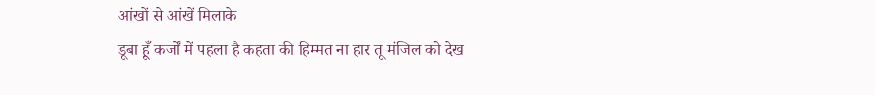आंखों से आंखें मिलाके
डूबा हूँ कर्जों में पहला है कहता की हिम्मत ना हार तू मंजिल को देख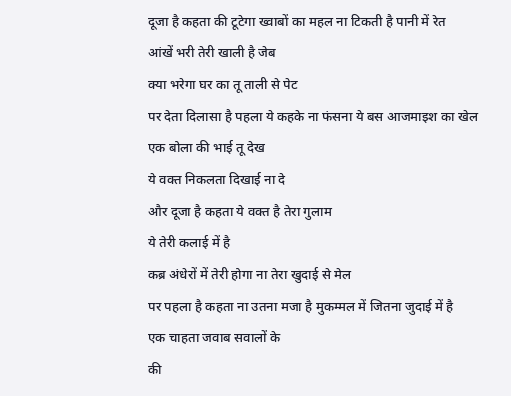दूजा है कहता की टूटेगा ख्वाबों का महल ना टिकती है पानी में रेत
आंखें भरी तेरी खाली है जेब
क्या भरेगा घर का तू ताली से पेट
पर देता दिलासा है पहला ये कहके ना फंसना ये बस आजमाइश का खेल
एक बोला की भाई तू देख
ये वक्त निकलता दिखाई ना दे
और दूजा है कहता ये वक्त है तेरा गुलाम
ये तेरी कलाई में है
कब्र अंधेरों में तेरी होगा ना तेरा खुदाई से मेल
पर पहला है कहता ना उतना मजा है मुकम्मल में जितना जुदाई में है
एक चाहता जवाब सवालों के
की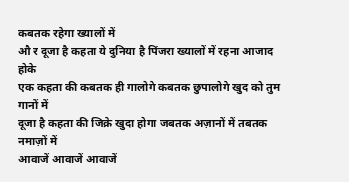कबतक रहेगा ख्यालों में
औ र दूजा है कहता ये दुनिया है पिंजरा ख्यालों में रहना आजाद होके
एक कहता की कबतक ही गालोगे कबतक छुपालोगे खुद को तुम गानों में
दूजा है कहता की जिक्रे खुदा होगा जबतक अज़ानों में तबतक नमाज़ों में
आवाजें आवाजें आवाजें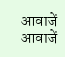आवाजें आवाजें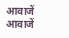आवाजें आवाजें